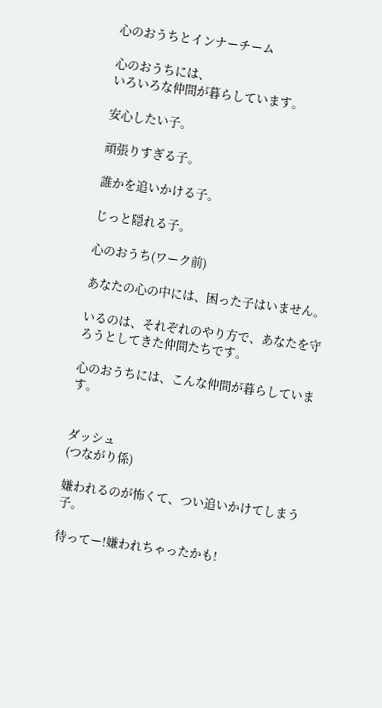心のおうちとインナーチーム

心のおうちには、
いろいろな仲間が暮らしています。

安心したい子。

頑張りすぎる子。

誰かを追いかける子。

じっと隠れる子。

心のおうち(ワーク前)

あなたの心の中には、困った子はいません。

いるのは、それぞれのやり方で、あなたを守ろうとしてきた仲間たちです。

心のおうちには、こんな仲間が暮らしています。


ダッシュ
(つながり係)

嫌われるのが怖くて、つい追いかけてしまう子。

待ってー!嫌われちゃったかも!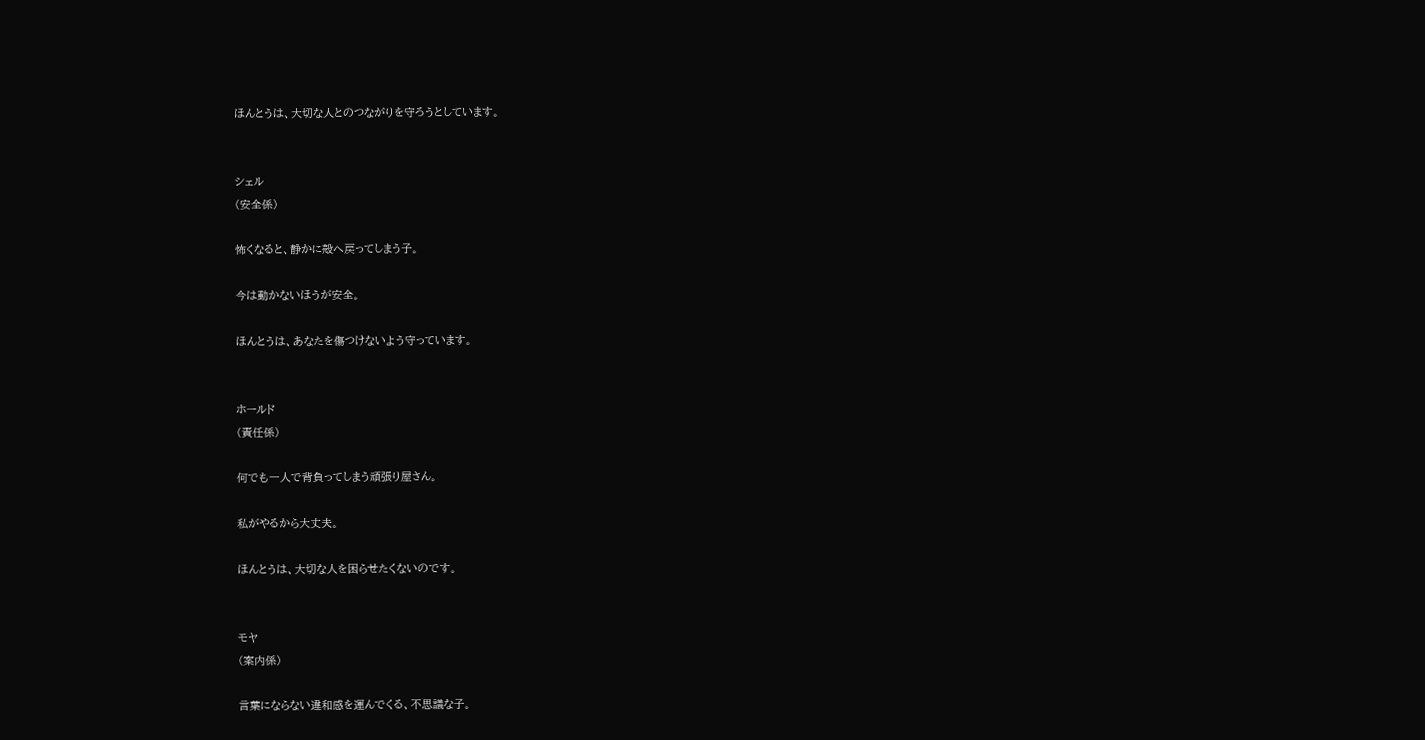ほんとうは、大切な人とのつながりを守ろうとしています。


シェル
(安全係)

怖くなると、静かに殻へ戻ってしまう子。

今は動かないほうが安全。

ほんとうは、あなたを傷つけないよう守っています。


ホールド
(責任係)

何でも一人で背負ってしまう頑張り屋さん。

私がやるから大丈夫。

ほんとうは、大切な人を困らせたくないのです。


モヤ
(案内係)

言葉にならない違和感を運んでくる、不思議な子。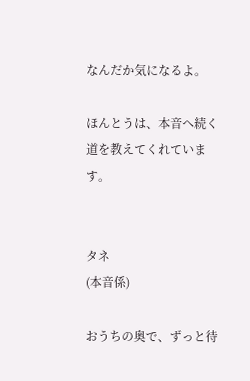なんだか気になるよ。

ほんとうは、本音へ続く道を教えてくれています。


タネ
(本音係)

おうちの奥で、ずっと待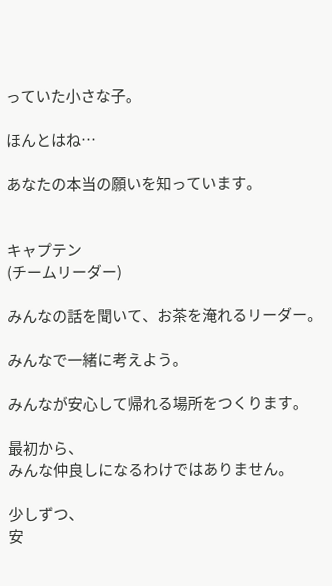っていた小さな子。

ほんとはね…

あなたの本当の願いを知っています。


キャプテン
(チームリーダー)

みんなの話を聞いて、お茶を淹れるリーダー。

みんなで一緒に考えよう。

みんなが安心して帰れる場所をつくります。

最初から、
みんな仲良しになるわけではありません。

少しずつ、
安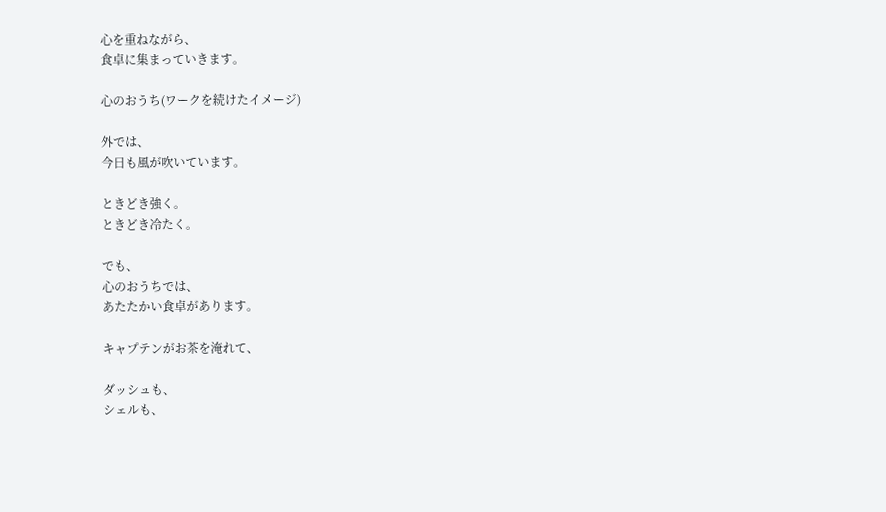心を重ねながら、
食卓に集まっていきます。

心のおうち(ワークを続けたイメージ)

外では、
今日も風が吹いています。

ときどき強く。
ときどき冷たく。

でも、
心のおうちでは、
あたたかい食卓があります。

キャプテンがお茶を淹れて、

ダッシュも、
シェルも、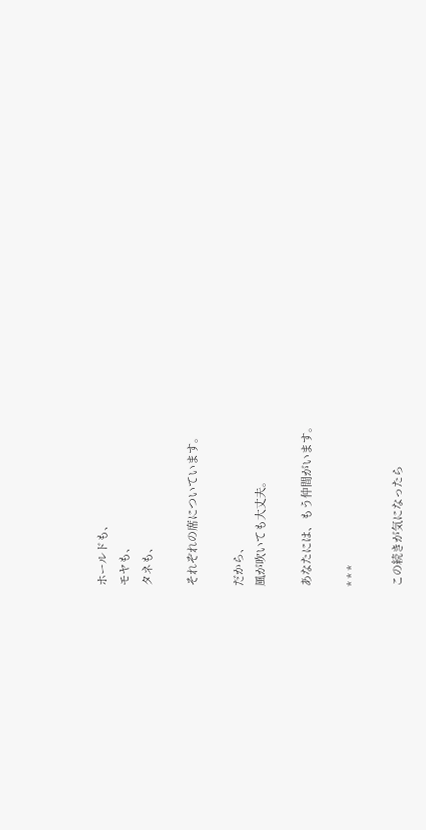ホールドも、
モヤも、
タネも、

それぞれの席についています。

だから、
風が吹いても大丈夫。

あなたには、もう仲間がいます。

* * *

この続きが気になったら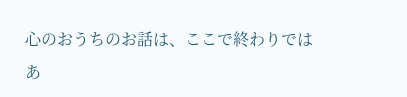心のおうちのお話は、ここで終わりではあ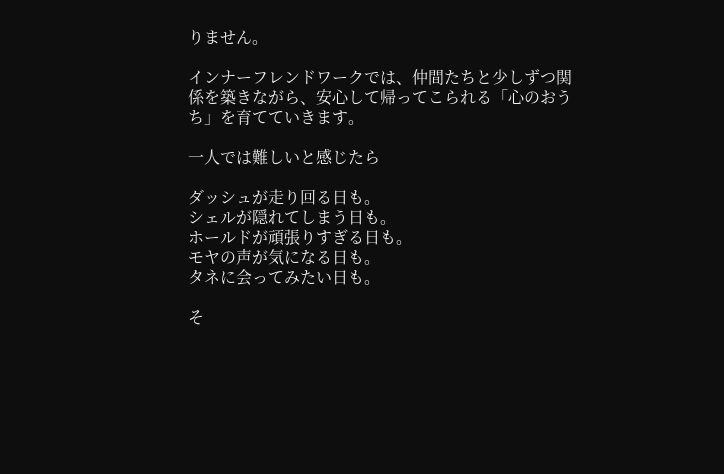りません。

インナーフレンドワークでは、仲間たちと少しずつ関係を築きながら、安心して帰ってこられる「心のおうち」を育てていきます。

一人では難しいと感じたら

ダッシュが走り回る日も。
シェルが隠れてしまう日も。
ホールドが頑張りすぎる日も。
モヤの声が気になる日も。
タネに会ってみたい日も。

そ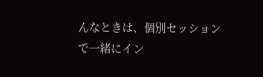んなときは、個別セッションで一緒にイン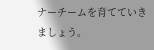ナーチームを育てていきましょう。